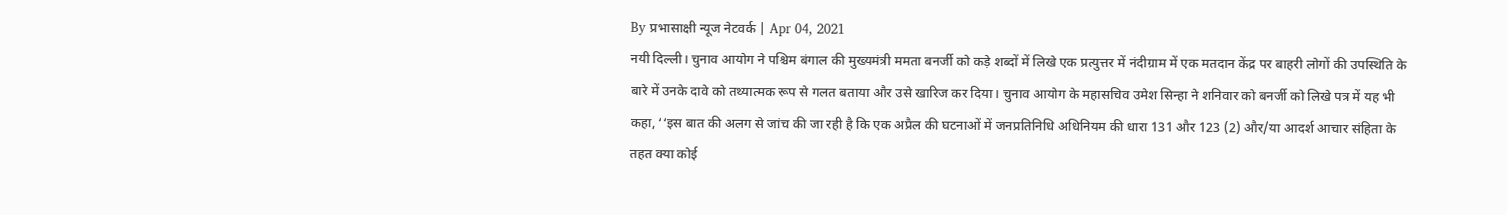By प्रभासाक्षी न्यूज नेटवर्क | Apr 04, 2021
नयी दिल्ली। चुनाव आयोग ने पश्चिम बंगाल की मुख्यमंत्री ममता बनर्जी को कड़े शब्दों में लिखे एक प्रत्युत्तर में नंदीग्राम में एक मतदान केंद्र पर बाहरी लोगों की उपस्थिति के बारे में उनके दावे को तथ्यात्मक रूप से गलत बताया और उसे खारिज कर दिया। चुनाव आयोग के महासचिव उमेश सिन्हा ने शनिवार को बनर्जी को लिखे पत्र में यह भी कहा, ‘‘इस बात की अलग से जांच की जा रही है कि एक अप्रैल की घटनाओं में जनप्रतिनिधि अधिनियम की धारा 131 और 123 (2) और/या आदर्श आचार संहिता के तहत क्या कोई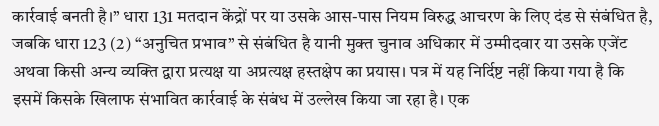कार्रवाई बनती है।’’ धारा 131 मतदान केंद्रों पर या उसके आस-पास नियम विरुद्ध आचरण के लिए दंड से संबंधित है, जबकि धारा 123 (2) ‘‘अनुचित प्रभाव’’ से संबंधित है यानी मुक्त चुनाव अधिकार में उम्मीदवार या उसके एजेंट अथवा किसी अन्य व्यक्ति द्वारा प्रत्यक्ष या अप्रत्यक्ष हस्तक्षेप का प्रयास। पत्र में यह निर्दिष्ट नहीं किया गया है कि इसमें किसके खिलाफ संभावित कार्रवाई के संबंध में उल्लेख किया जा रहा है। एक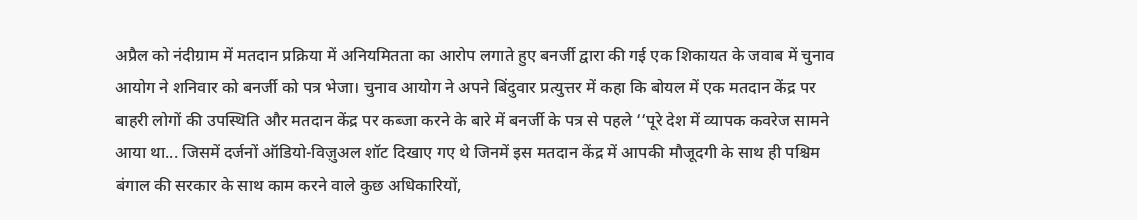अप्रैल को नंदीग्राम में मतदान प्रक्रिया में अनियमितता का आरोप लगाते हुए बनर्जी द्वारा की गई एक शिकायत के जवाब में चुनाव आयोग ने शनिवार को बनर्जी को पत्र भेजा। चुनाव आयोग ने अपने बिंदुवार प्रत्युत्तर में कहा कि बोयल में एक मतदान केंद्र पर बाहरी लोगों की उपस्थिति और मतदान केंद्र पर कब्जा करने के बारे में बनर्जी के पत्र से पहले ‘‘पूरे देश में व्यापक कवरेज सामने आया था... जिसमें दर्जनों ऑडियो-विज़ुअल शॉट दिखाए गए थे जिनमें इस मतदान केंद्र में आपकी मौजूदगी के साथ ही पश्चिम बंगाल की सरकार के साथ काम करने वाले कुछ अधिकारियों,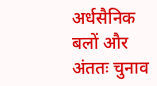अर्धसैनिक बलों और अंततः चुनाव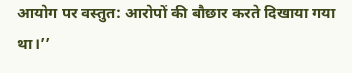आयोग पर वस्तुत: आरोपों की बौछार करते दिखाया गया था।’’